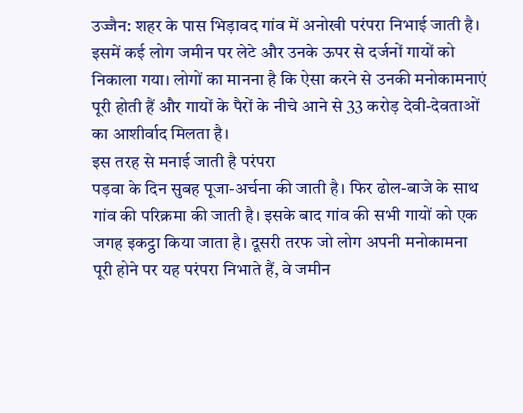उज्जैन: शहर के पास भिड़ावद गांव में अनोखी परंपरा निभाई जाती है। इसमें कई लोग जमीन पर लेटे और उनके ऊपर से दर्जनों गायों को निकाला गया। लोगों का मानना है कि ऐसा करने से उनकी मनोकामनाएं पूरी होती हैं और गायों के पैरों के नीचे आने से 33 करोड़ देवी-देवताओं का आशीर्वाद मिलता है।
इस तरह से मनाई जाती है परंपरा
पड़वा के दिन सुबह पूजा-अर्चना की जाती है। फिर ढोल-बाजे के साथ गांव की परिक्रमा की जाती है। इसके बाद गांव की सभी गायों को एक जगह इकट्ठा किया जाता है। दूसरी तरफ जो लोग अपनी मनोकामना पूरी होने पर यह परंपरा निभाते हैं, वे जमीन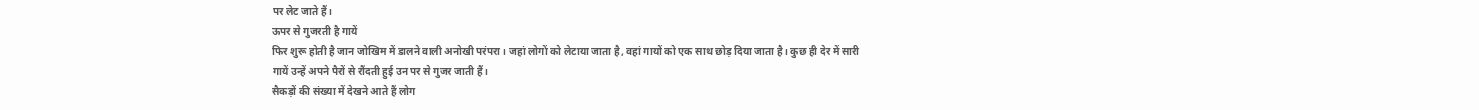पर लेट जाते हैं।
ऊपर से गुजरती है गायें
फिर शुरू होती है जान जोखिम में डालने वाली अनोखी परंपरा। जहां लोगों को लेटाया जाता है, वहां गायों को एक साथ छोड़ दिया जाता है। कुछ ही देर में सारी गायें उन्हें अपने पैरों से रौंदती हुई उन पर से गुजर जाती हैं।
सैकड़ों की संख्या में देखने आते हैं लोग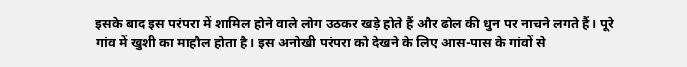इसके बाद इस परंपरा में शामिल होने वाले लोग उठकर खड़े होते हैं और ढोल की धुन पर नाचने लगते हैं। पूरे गांव में खुशी का माहौल होता है। इस अनोखी परंपरा को देखने के लिए आस-पास के गांवों से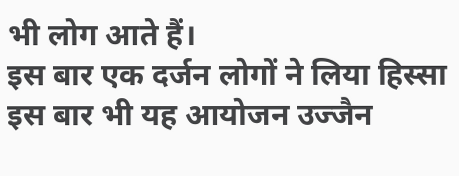भी लोग आते हैं।
इस बार एक दर्जन लोगों ने लिया हिस्सा
इस बार भी यह आयोजन उज्जैन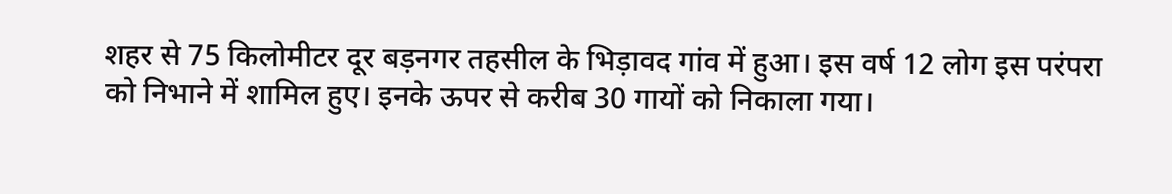शहर से 75 किलोमीटर दूर बड़नगर तहसील के भिड़ावद गांव में हुआ। इस वर्ष 12 लोग इस परंपरा को निभाने में शामिल हुए। इनके ऊपर से करीब 30 गायों को निकाला गया।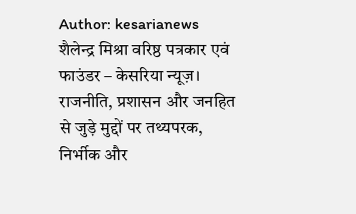Author: kesarianews
शैलेन्द्र मिश्रा वरिष्ठ पत्रकार एवं फाउंडर – केसरिया न्यूज़। राजनीति, प्रशासन और जनहित से जुड़े मुद्दों पर तथ्यपरक, निर्भीक और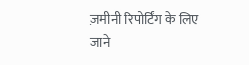ज़मीनी रिपोर्टिंग के लिए जाने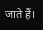जाते हैं।